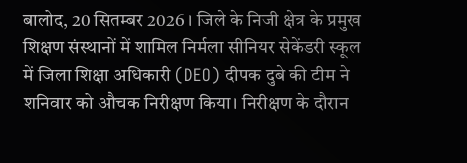बालोद, 20 सितम्बर 2026 । जिले के निजी क्षेत्र के प्रमुख शिक्षण संस्थानों में शामिल निर्मला सीनियर सेकेंडरी स्कूल में जिला शिक्षा अधिकारी (DEO) दीपक दुबे की टीम ने शनिवार को औचक निरीक्षण किया। निरीक्षण के दौरान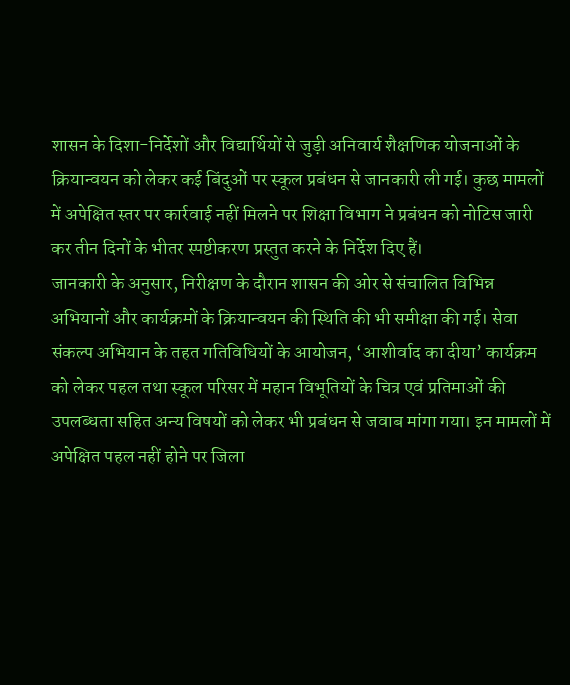शासन के दिशा-निर्देशों और विद्यार्थियों से जुड़ी अनिवार्य शैक्षणिक योजनाओं के क्रियान्वयन को लेकर कई बिंदुओं पर स्कूल प्रबंधन से जानकारी ली गई। कुछ मामलों में अपेक्षित स्तर पर कार्रवाई नहीं मिलने पर शिक्षा विभाग ने प्रबंधन को नोटिस जारी कर तीन दिनों के भीतर स्पष्टीकरण प्रस्तुत करने के निर्देश दिए हैं।
जानकारी के अनुसार, निरीक्षण के दौरान शासन की ओर से संचालित विभिन्न अभियानों और कार्यक्रमों के क्रियान्वयन की स्थिति की भी समीक्षा की गई। सेवा संकल्प अभियान के तहत गतिविधियों के आयोजन, ‘आशीर्वाद का दीया’ कार्यक्रम को लेकर पहल तथा स्कूल परिसर में महान विभूतियों के चित्र एवं प्रतिमाओं की उपलब्धता सहित अन्य विषयों को लेकर भी प्रबंधन से जवाब मांगा गया। इन मामलों में अपेक्षित पहल नहीं होने पर जिला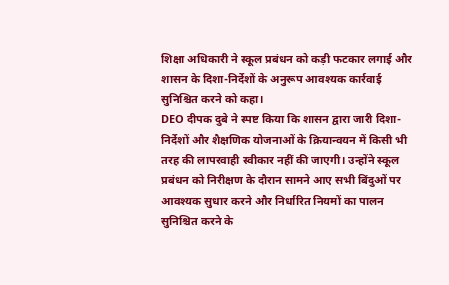शिक्षा अधिकारी ने स्कूल प्रबंधन को कड़ी फटकार लगाई और शासन के दिशा-निर्देशों के अनुरूप आवश्यक कार्रवाई सुनिश्चित करने को कहा।
DEO दीपक दुबे ने स्पष्ट किया कि शासन द्वारा जारी दिशा-निर्देशों और शैक्षणिक योजनाओं के क्रियान्वयन में किसी भी तरह की लापरवाही स्वीकार नहीं की जाएगी। उन्होंने स्कूल प्रबंधन को निरीक्षण के दौरान सामने आए सभी बिंदुओं पर आवश्यक सुधार करने और निर्धारित नियमों का पालन सुनिश्चित करने के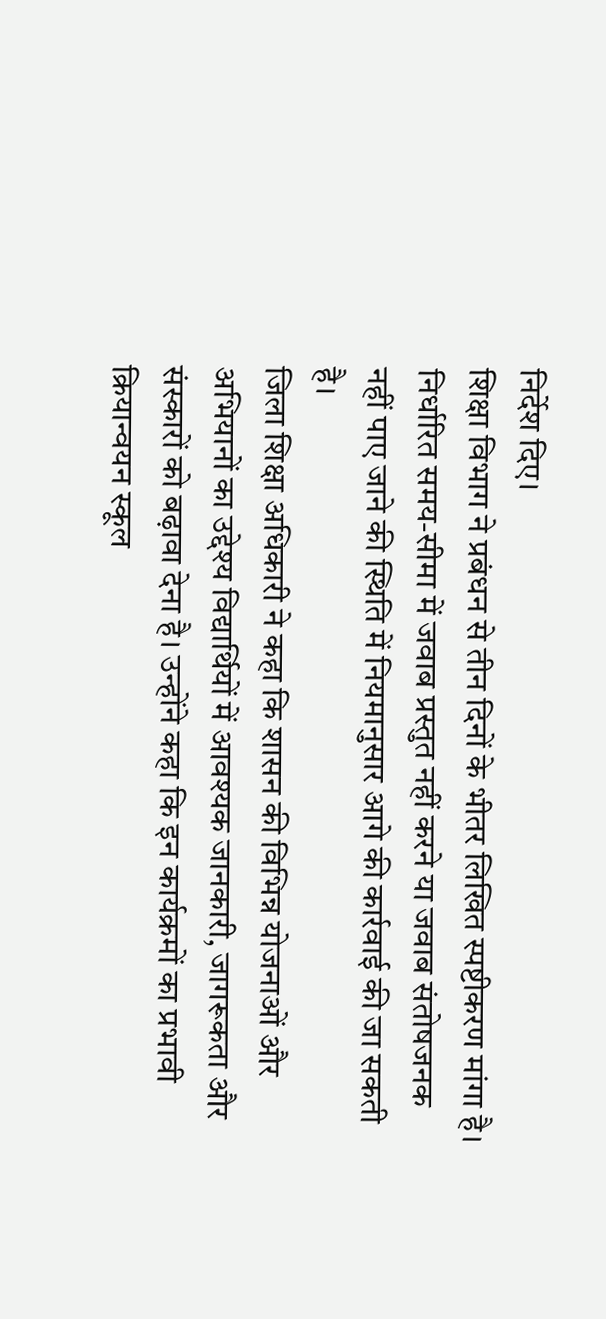निर्देश दिए।
शिक्षा विभाग ने प्रबंधन से तीन दिनों के भीतर लिखित स्पष्टीकरण मांगा है। निर्धारित समय-सीमा में जवाब प्रस्तुत नहीं करने या जवाब संतोषजनक नहीं पाए जाने की स्थिति में नियमानुसार आगे की कार्रवाई की जा सकती है।
जिला शिक्षा अधिकारी ने कहा कि शासन की विभिन्न योजनाओं और अभियानों का उद्देश्य विद्यार्थियों में आवश्यक जानकारी, जागरूकता और संस्कारों को बढ़ावा देना है। उन्होंने कहा कि इन कार्यक्रमों का प्रभावी क्रियान्वयन स्कूल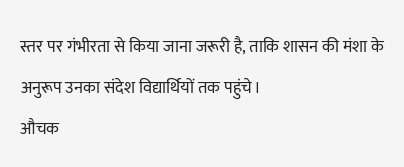स्तर पर गंभीरता से किया जाना जरूरी है, ताकि शासन की मंशा के अनुरूप उनका संदेश विद्यार्थियों तक पहुंचे।
औचक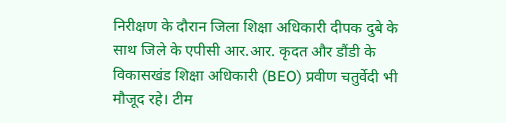निरीक्षण के दौरान जिला शिक्षा अधिकारी दीपक दुबे के साथ जिले के एपीसी आर.आर. कृदत और डौंडी के विकासखंड शिक्षा अधिकारी (BEO) प्रवीण चतुर्वेदी भी मौजूद रहे। टीम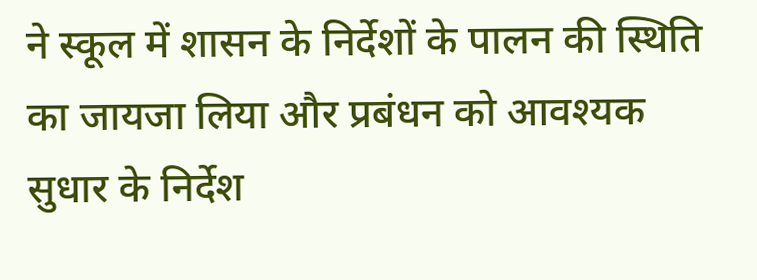ने स्कूल में शासन के निर्देशों के पालन की स्थिति का जायजा लिया और प्रबंधन को आवश्यक सुधार के निर्देश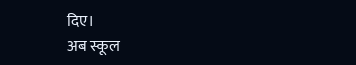दिए।
अब स्कूल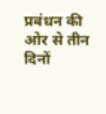प्रबंधन की ओर से तीन दिनों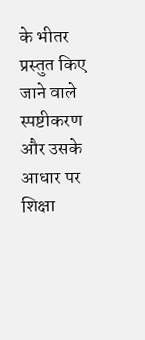के भीतर प्रस्तुत किए जाने वाले स्पष्टीकरण और उसके आधार पर शिक्षा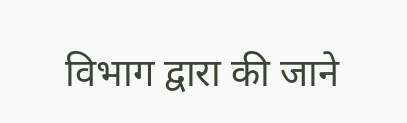विभाग द्वारा की जाने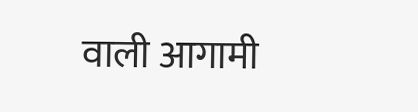वाली आगामी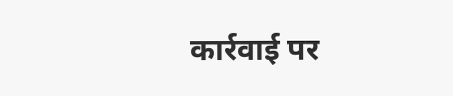कार्रवाई पर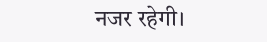नजर रहेगी।